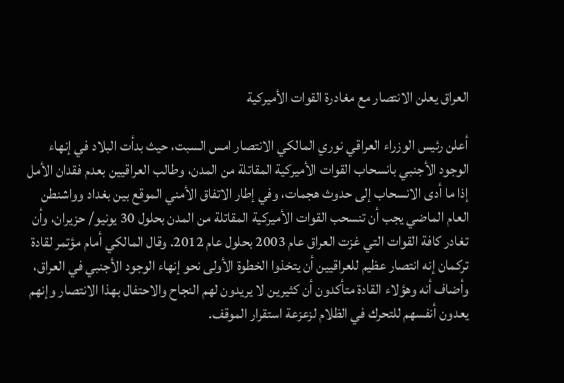العراق يعلن الانتصار مع مغادرة القوات الأميركية

أعلن رئيس الوزراء العراقي نوري المالكي الانتصار امس السبت، حيث بدأت البلاد في إنهاء الوجود الأجنبي بانسحاب القوات الأميركية المقاتلة من المدن، وطالب العراقيين بعدم فقدان الأمل إذا ما أدى الانسحاب إلى حدوث هجمات، وفي إطار الاتفاق الأمني الموقع بين بغداد وواشنطن العام الماضي يجب أن تنسحب القوات الأميركية المقاتلة من المدن بحلول 30 يونيو/ حزيران، وأن تغادر كافة القوات التي غزت العراق عام 2003 بحلول عام 2012. وقال المالكي أمام مؤتمر لقادة تركمان إنه انتصار عظيم للعراقيين أن يتخذوا الخطوة الأولى نحو إنهاء الوجود الأجنبي في العراق، وأضاف أنه وهؤلاء القادة متأكدون أن كثيرين لا يريدون لهم النجاح والاحتفال بهذا الانتصار وإنهم يعدون أنفسهم للتحرك في الظلام لزعزعة استقرار الموقف.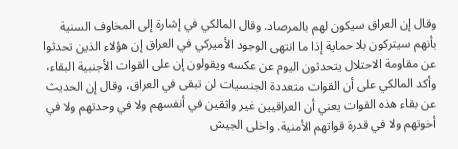وقال إن العراق سيكون لهم بالمرصاد. وقال المالكي في إشارة إلى المخاوف السنية بأنهم سيتركون بلا حماية إذا ما انتهى الوجود الأميركي في العراق إن هؤلاء الذين تحدثوا عن مقاومة الاحتلال يتحدثون اليوم عن عكسه ويقولون إن على القوات الأجنبية البقاء، وأكد المالكي على أن القوات متعددة الجنسيات لن تبقى في العراق، وقال إن الحديث عن بقاء هذه القوات يعني أن العراقيين غير واثقين في أنفسهم ولا في وحدتهم ولا في أخوتهم ولا في قدرة قواتهم الأمنية. واخلى الجيش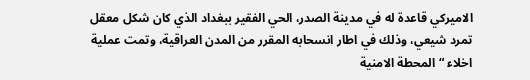الاميركي قاعدة له في مدينة الصدر، الحي الفقير ببغداد الذي كان شكل معقل تمرد شيعي، وذلك في اطار انسحابه المقرر من المدن العراقية، وتمت عملية اخلاء “المحطة الامنية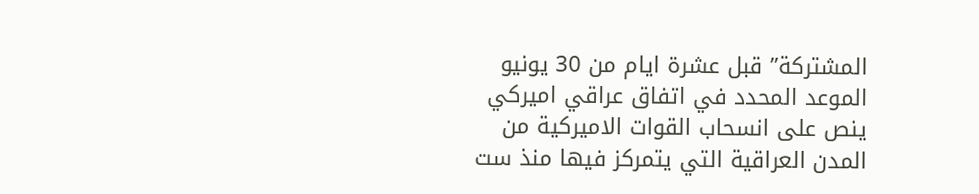المشتركة” قبل عشرة ايام من 30 يونيو الموعد المحدد في اتفاق عراقي اميركي ينص على انسحاب القوات الاميركية من المدن العراقية التي يتمركز فيها منذ ست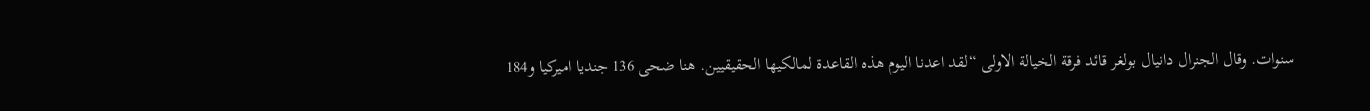سنوات. وقال الجنرال دانيال بولغر قائد فرقة الخيالة الاولى “لقد اعدنا اليوم هذه القاعدة لمالكيها الحقيقيين. هنا ضحى 136 جنديا اميركيا و184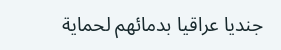جنديا عراقيا بدمائهم لحماية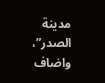مدينة الصدر”، واضاف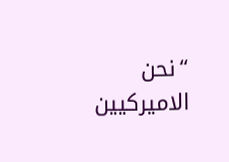“نحن الاميركيين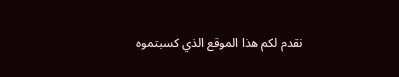نقدم لكم هذا الموقع الذي كسبتموه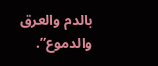بالدم والعرق والدموع”.